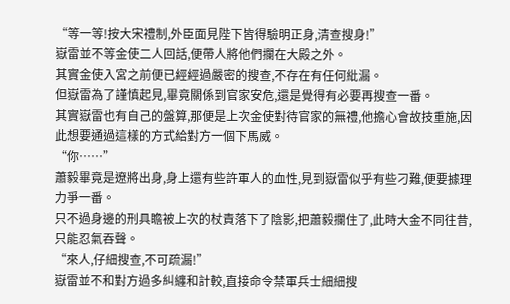“等一等!按大宋禮制,外臣面見陛下皆得驗明正身,清查搜身!”
嶽雷並不等金使二人回話,便帶人將他們攔在大殿之外。
其實金使入宮之前便已經經過嚴密的搜查,不存在有任何紕漏。
但嶽雷為了謹慎起見,畢竟關係到官家安危,還是覺得有必要再搜查一番。
其實嶽雷也有自己的盤算,那便是上次金使對待官家的無禮,他擔心會故技重施,因此想要通過這樣的方式給對方一個下馬威。
“你……”
蕭毅畢竟是遼將出身,身上還有些許軍人的血性,見到嶽雷似乎有些刁難,便要據理力爭一番。
只不過身邊的刑具瞻被上次的杖責落下了陰影,把蕭毅攔住了,此時大金不同往昔,只能忍氣吞聲。
“來人,仔細搜查,不可疏漏!”
嶽雷並不和對方過多糾纏和計較,直接命令禁軍兵士細細搜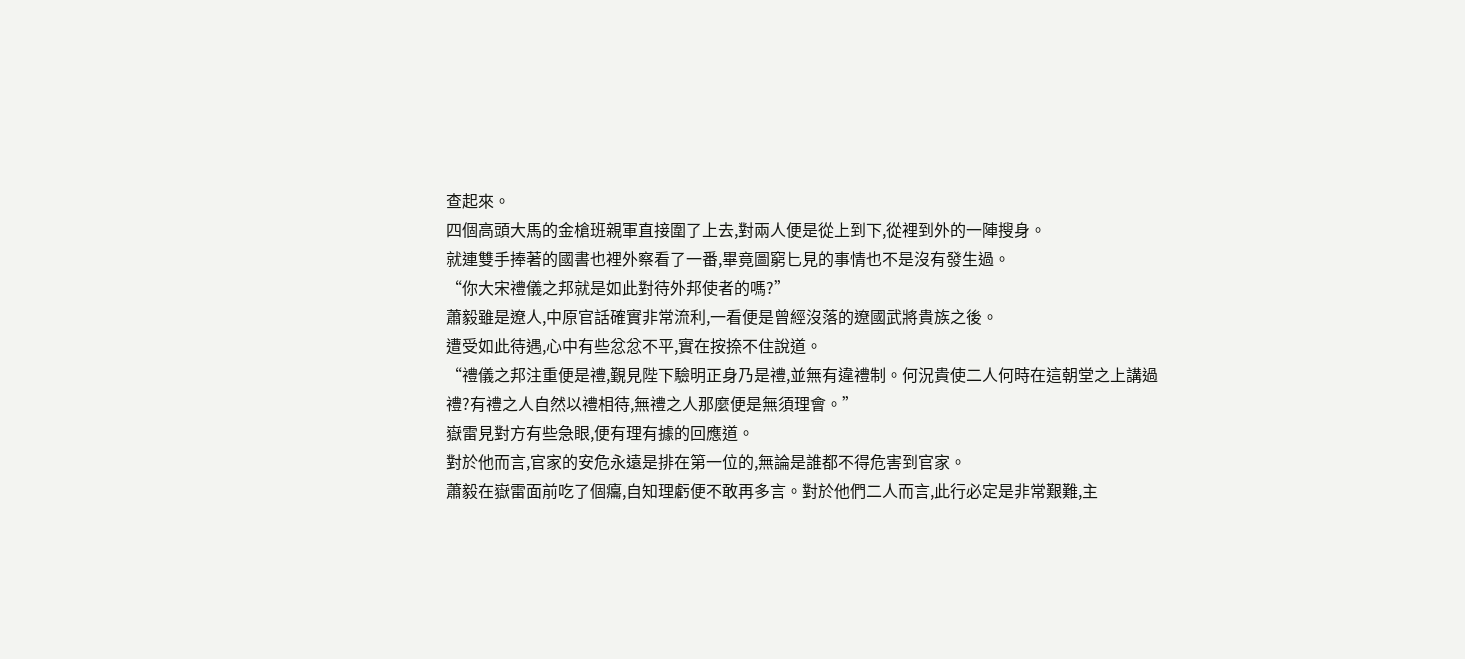查起來。
四個高頭大馬的金槍班親軍直接圍了上去,對兩人便是從上到下,從裡到外的一陣搜身。
就連雙手捧著的國書也裡外察看了一番,畢竟圖窮匕見的事情也不是沒有發生過。
“你大宋禮儀之邦就是如此對待外邦使者的嗎?”
蕭毅雖是遼人,中原官話確實非常流利,一看便是曾經沒落的遼國武將貴族之後。
遭受如此待遇,心中有些忿忿不平,實在按捺不住說道。
“禮儀之邦注重便是禮,覲見陛下驗明正身乃是禮,並無有違禮制。何況貴使二人何時在這朝堂之上講過禮?有禮之人自然以禮相待,無禮之人那麼便是無須理會。”
嶽雷見對方有些急眼,便有理有據的回應道。
對於他而言,官家的安危永遠是排在第一位的,無論是誰都不得危害到官家。
蕭毅在嶽雷面前吃了個癟,自知理虧便不敢再多言。對於他們二人而言,此行必定是非常艱難,主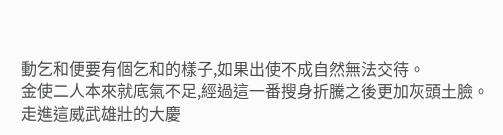動乞和便要有個乞和的樣子,如果出使不成自然無法交待。
金使二人本來就底氣不足,經過這一番搜身折騰之後更加灰頭土臉。
走進這威武雄壯的大慶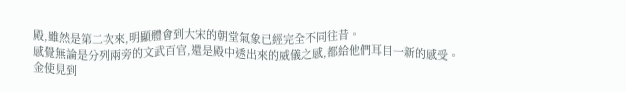殿,雖然是第二次來,明顯體會到大宋的朝堂氣象已經完全不同往昔。
感覺無論是分列兩旁的文武百官,還是殿中透出來的威儀之感,都給他們耳目一新的感受。
金使見到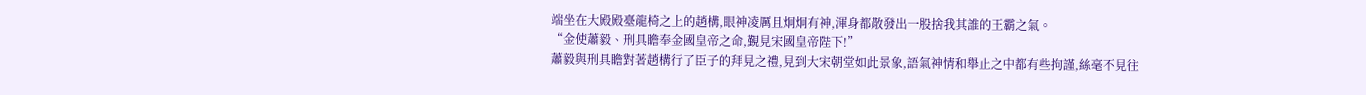端坐在大殿殿臺龍椅之上的趙構,眼神凌厲且炯炯有神,渾身都散發出一股捨我其誰的王霸之氣。
“金使蕭毅、刑具瞻奉金國皇帝之命,覲見宋國皇帝陛下!”
蕭毅與刑具瞻對著趙構行了臣子的拜見之禮,見到大宋朝堂如此景象,語氣神情和舉止之中都有些拘謹,絲毫不見往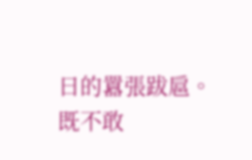日的囂張跋扈。
既不敢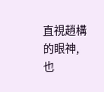直視趙構的眼神,也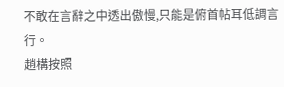不敢在言辭之中透出傲慢,只能是俯首帖耳低調言行。
趙構按照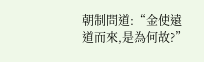朝制問道:“金使遠道而來,是為何故?”